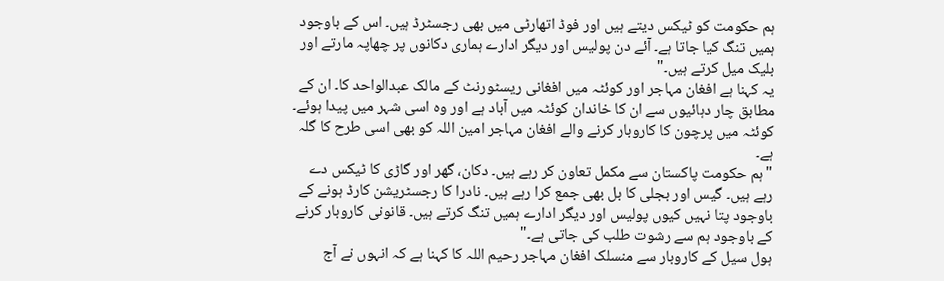ہم حکومت کو ٹیکس دیتے ہیں اور فوڈ اتھارٹی میں بھی رجسٹرڈ ہیں۔ اس کے باوجود ہمیں تنگ کیا جاتا ہے۔ آئے دن پولیس اور دیگر ادارے ہماری دکانوں پر چھاپہ مارتے اور بلیک میل کرتے ہیں۔"
یہ کہنا ہے افغان مہاجر اور کوئٹہ میں افغانی ریسٹورنٹ کے مالک عبدالواحد کا۔ ان کے مطابق چار دہائیوں سے ان کا خاندان کوئٹہ میں آباد ہے اور وہ اسی شہر میں پیدا ہوئے۔
کوئٹہ میں پرچون کا کاروبار کرنے والے افغان مہاجر امین اللہ کو بھی اسی طرح کا گلہ ہے۔
"ہم حکومت پاکستان سے مکمل تعاون کر رہے ہیں۔ دکان، گھر اور گاڑی کا ٹیکس دے رہے ہیں۔ گیس اور بجلی کا بل بھی جمع کرا رہے ہیں۔ نادرا کا رجسٹریشن کارڈ ہونے کے باوجود پتا نہیں کیوں پولیس اور دیگر ادارے ہمیں تنگ کرتے ہیں۔ قانونی کاروبار کرنے کے باوجود ہم سے رشوت طلب کی جاتی ہے۔"
ہول سیل کے کاروبار سے منسلک افغان مہاجر رحیم اللہ کا کہنا ہے کہ انہوں نے آج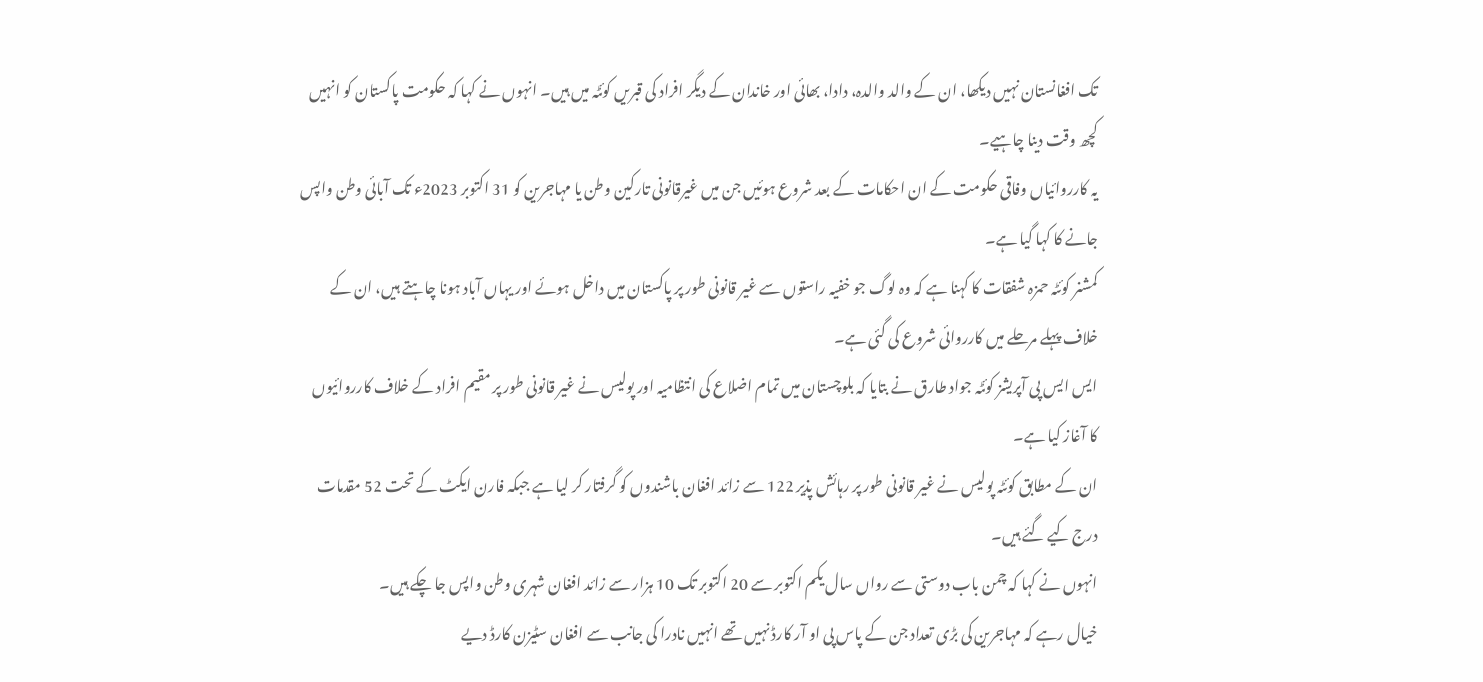تک افغانستان نہیں دیکھا، ان کے والد والدہ، دادا، بھائی اور خاندان کے دیگر افراد کی قبریں کوئٹہ میں ہیں۔ انہوں نے کہا کہ حکومت پاکستان کو انہیں کچھ وقت دینا چاہیے۔
یہ کارروائیاں وفاقی حکومت کے ان احکامات کے بعد شروع ہوئیں جن میں غیرقانونی تارکین وطن یا مہاجرین کو 31 اکتوبر 2023ء تک آبائی وطن واپس جانے کا کہا گیا ہے۔
کمشنر کوئٹہ حمزہ شفقات کا کہنا ہے کہ وہ لوگ جو خفیہ راستوں سے غیر قانونی طور پر پاکستان میں داخل ہوئے اور یہاں آباد ہونا چاہتے ہیں، ان کے خلاف پہلے مرحلے میں کارروائی شروع کی گئی ہے۔
ایس ایس پی آپریشز کوئٹہ جواد طارق نے بتایا کہ بلوچستان میں تمام اضلاع کی انتظامیہ اور پولیس نے غیر قانونی طور پر مقیم افراد کے خلاف کارروائیوں کا آغاز کیا ہے۔
ان کے مطابق کوئٹہ پولیس نے غیر قانونی طور پر رہائش پذیر 122 سے زائد افغان باشندوں کو گرفتار کر لیا ہے جبکہ فارن ایکٹ کے تحت 52 مقدمات درج کیے گئے ہیں۔
انہوں نے کہا کہ چمن باب دوستی سے رواں سال یکم اکتوبر سے 20 اکتوبر تک 10 ہزار سے زائد افغان شہری وطن واپس جا چکے ہیں۔
خیال رہے کہ مہاجرین کی بڑی تعداد جن کے پاس پی او آر کارڈ نہیں تھے انہیں نادرا کی جانب سے افغان سٹیزن کارڈ دیے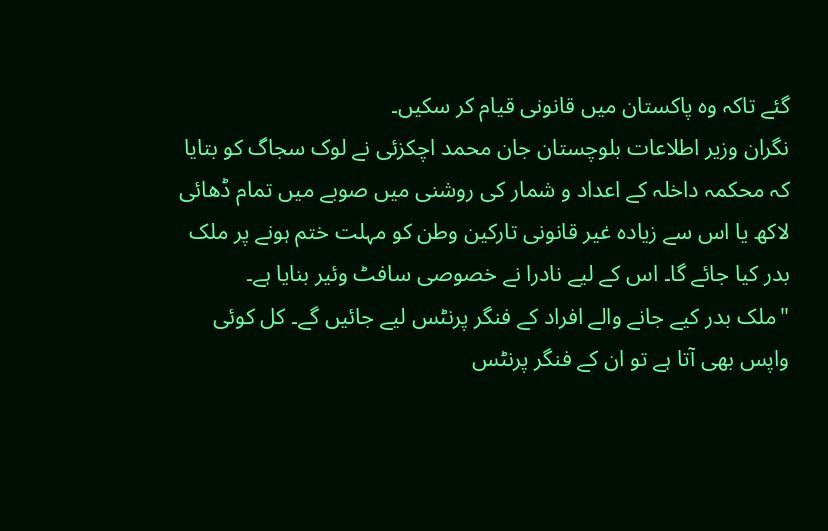گئے تاکہ وہ پاکستان میں قانونی قیام کر سکیں۔
نگران وزیر اطلاعات بلوچستان جان محمد اچکزئی نے لوک سجاگ کو بتایا کہ محکمہ داخلہ کے اعداد و شمار کی روشنی میں صوبے میں تمام ڈھائی لاکھ یا اس سے زیادہ غیر قانونی تارکین وطن کو مہلت ختم ہونے پر ملک بدر کیا جائے گا۔ اس کے لیے نادرا نے خصوصی سافٹ وئیر بنایا ہے۔
"ملک بدر کیے جانے والے افراد کے فنگر پرنٹس لیے جائیں گے۔ کل کوئی واپس بھی آتا ہے تو ان کے فنگر پرنٹس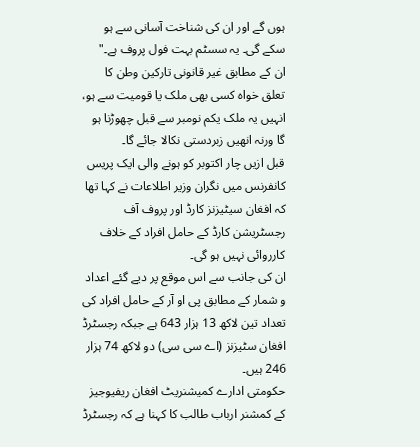ہوں گے اور ان کی شناخت آسانی سے ہو سکے گی۔ یہ سسٹم بہت فول پروف ہے۔"
ان کے مطابق غیر قانونی تارکین وطن کا تعلق خواہ کسی بھی ملک یا قومیت سے ہو، انہیں یہ ملک یکم نومبر سے قبل چھوڑنا ہو گا ورنہ انھیں زبردستی نکالا جائے گا۔
قبل ازیں چار اکتوبر کو ہونے والی ایک پریس کانفرنس میں نگران وزیر اطلاعات نے کہا تھا کہ افغان سیٹیزنز کارڈ اور پروف آف رجسٹریشن کارڈ کے حامل افراد کے خلاف کارروائی نہیں ہو گی۔
ان کی جانب سے اس موقع پر دیے گئے اعداد و شمار کے مطابق پی او آر کے حامل افراد کی تعداد تین لاکھ 13 ہزار 643 ہے جبکہ رجسٹرڈ افغان سٹیزنز (اے سی سی) دو لاکھ 74 ہزار 246 ہیں۔
حکومتی ادارے کمیشنریٹ افغان ریفیوجیز کے کمشنر ارباب طالب کا کہنا ہے کہ رجسٹرڈ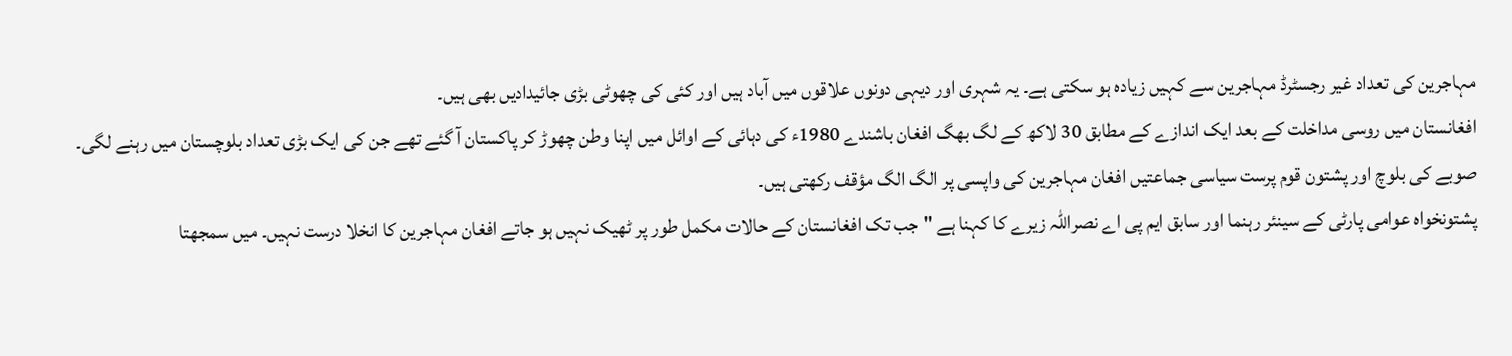مہاجرین کی تعداد غیر رجسٹرڈ مہاجرین سے کہیں زیادہ ہو سکتی ہے۔ یہ شہری اور دیہی دونوں علاقوں میں آباد ہیں اور کئی کی چھوٹی بڑی جائیدادیں بھی ہیں۔
افغانستان میں روسی مداخلت کے بعد ایک اندازے کے مطابق 30 لاکھ کے لگ بھگ افغان باشندے 1980ء کی دہائی کے اوائل میں اپنا وطن چھوڑ کر پاکستان آ گئے تھے جن کی ایک بڑی تعداد بلوچستان میں رہنے لگی۔
صوبے کی بلوچ اور پشتون قوم پرست سیاسی جماعتیں افغان مہاجرین کی واپسی پر الگ الگ مؤقف رکھتی ہیں۔
پشتونخواہ عوامی پارٹی کے سینئر رہنما اور سابق ایم پی اے نصراللہ زیرے کا کہنا ہے "جب تک افغانستان کے حالات مکمل طور پر ٹھیک نہیں ہو جاتے افغان مہاجرین کا انخلا درست نہیں۔ میں سمجھتا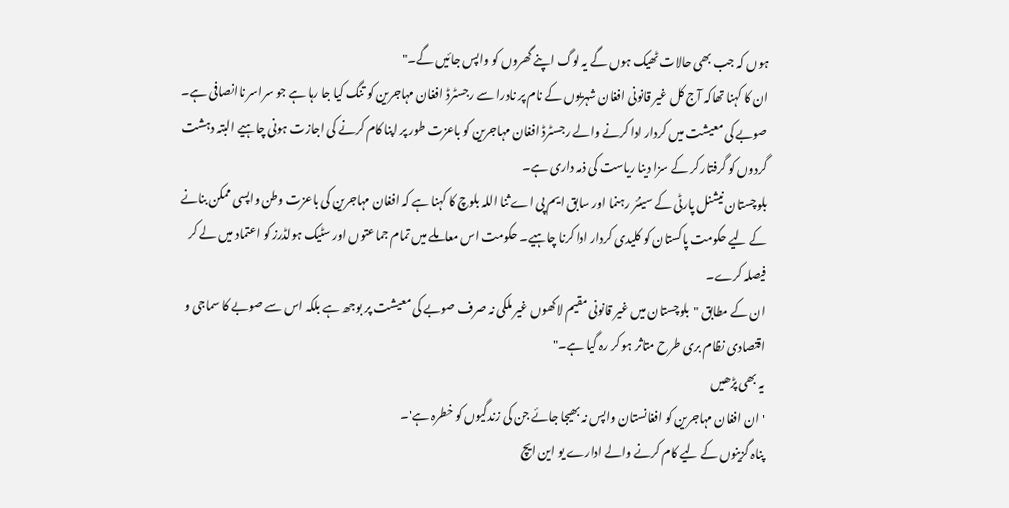ہوں کہ جب بھی حالات ٹھیک ہوں گے یہ لوگ اپنے گھروں کو واپس جائیں گے۔"
ان کا کہنا تھاکہ آج کل غیر قانونی افغان شہریوں کے نام پر نادرا سے رجسٹرڈ افغان مہاجرین کو تنگ کیا جا رہا ہے جو سراسر ناانصافی ہے۔ صوبے کی معیشت میں کردار ادا کرنے والے رجسٹرڈ افغان مہاجرین کو باعزت طور پر اپنا کام کرنے کی اجازت ہونی چاہیے البتہ دہشت گردوں کو گرفتار کر کے سزا دینا ریاست کی ذمہ داری ہے۔
بلوچستان نیشنل پارٹی کے سینئر رہنما اور سابق ایم پی اے ثنا اللہ بلوچ کا کہنا ہے کہ افغان مہاجرین کی باعزت وطن واپسی ممکن بنانے کے لیے حکومت پاکستان کو کلیدی کردار ادا کرنا چاہیے۔ حکومت اس معاملے میں تمام جماعتوں اور سٹیک ہولڈرز کو اعتماد میں لے کر فیصلہ کرے۔
ان کے مطابق "بلوچستان میں غیر قانونی مقیم لاکھوں غیر ملکی نہ صرف صوبے کی معیشت پر بوجھ ہے بلکہ اس سے صوبے کا سماجی و اقتصادی نظام بری طرح متاثر ہو کر رہ گیا ہے۔"
یہ بھی پڑھیں
'ان افغان مہاجرین کو افغانستان واپس نہ بھیجا جائے جن کی زندگیوں کو خطرہ ہے'۔
پناہ گزینوں کے لیے کام کرنے والے ادارے یو این ایچ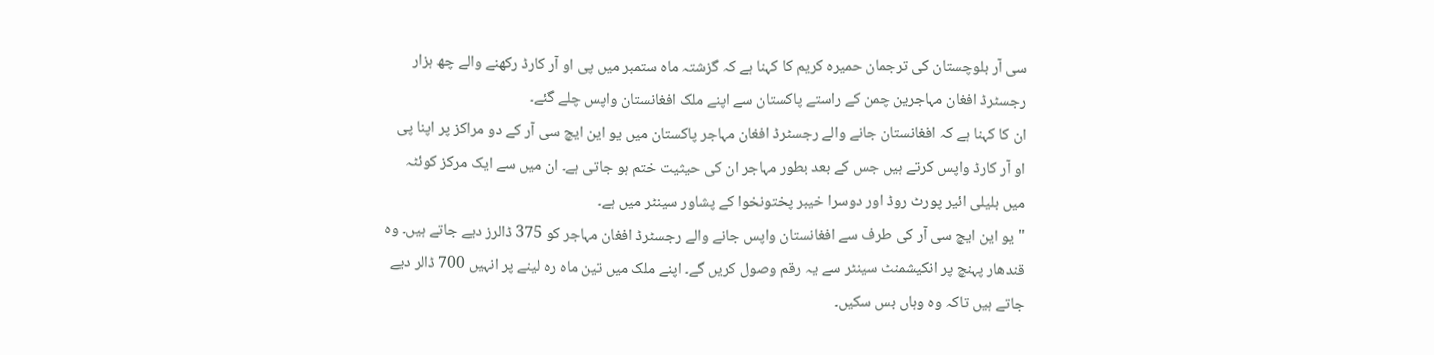سی آر بلوچستان کی ترجمان حمیرہ کریم کا کہنا ہے کہ گزشتہ ماہ ستمبر میں پی او آر کارڈ رکھنے والے چھ ہزار رجسٹرڈ افغان مہاجرین چمن کے راستے پاکستان سے اپنے ملک افغانستان واپس چلے گئے۔
ان کا کہنا ہے کہ افغانستان جانے والے رجسٹرڈ افغان مہاجر پاکستان میں یو این ایچ سی آر کے دو مراکز پر اپنا پی او آر کارڈ واپس کرتے ہیں جس کے بعد بطور مہاجر ان کی حیثیت ختم ہو جاتی ہے۔ ان میں سے ایک مرکز کوئٹہ میں بلیلی ائیر پورٹ روڈ اور دوسرا خیبر پختونخوا کے پشاور سینٹر میں ہے۔
"یو این ایچ سی آر کی طرف سے افغانستان واپس جانے والے رجسٹرڈ افغان مہاجر کو 375 ڈالرز دیے جاتے ہیں۔ وہ قندھار پہنچ پر انکیشمنٹ سینٹر سے یہ رقم وصول کریں گے۔ اپنے ملک میں تین ماہ رہ لینے پر انہیں 700 ڈالر دیے جاتے ہیں تاکہ وہ وہاں بس سکیں۔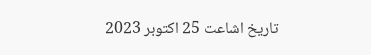تاریخ اشاعت 25 اکتوبر 2023